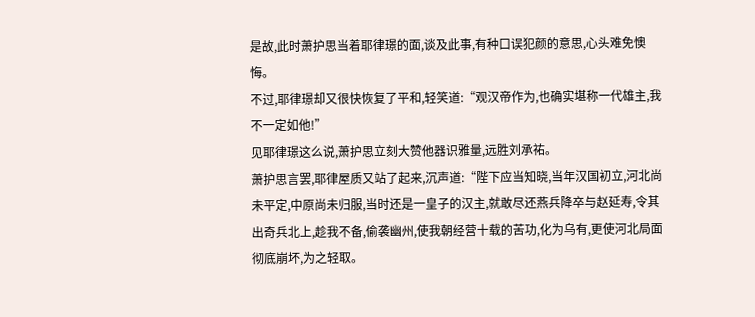是故,此时萧护思当着耶律璟的面,谈及此事,有种口误犯颜的意思,心头难免懊悔。
不过,耶律璟却又很快恢复了平和,轻笑道:“观汉帝作为,也确实堪称一代雄主,我不一定如他!”
见耶律璟这么说,萧护思立刻大赞他器识雅量,远胜刘承祐。
萧护思言罢,耶律屋质又站了起来,沉声道:“陛下应当知晓,当年汉国初立,河北尚未平定,中原尚未归服,当时还是一皇子的汉主,就敢尽还燕兵降卒与赵延寿,令其出奇兵北上,趁我不备,偷袭幽州,使我朝经营十载的苦功,化为乌有,更使河北局面彻底崩坏,为之轻取。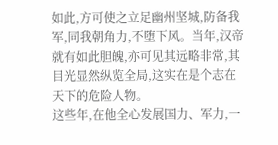如此,方可使之立足幽州坚城,防备我军,同我朝角力,不堕下风。当年,汉帝就有如此胆魄,亦可见其远略非常,其目光显然纵览全局,这实在是个志在天下的危险人物。
这些年,在他全心发展国力、军力,一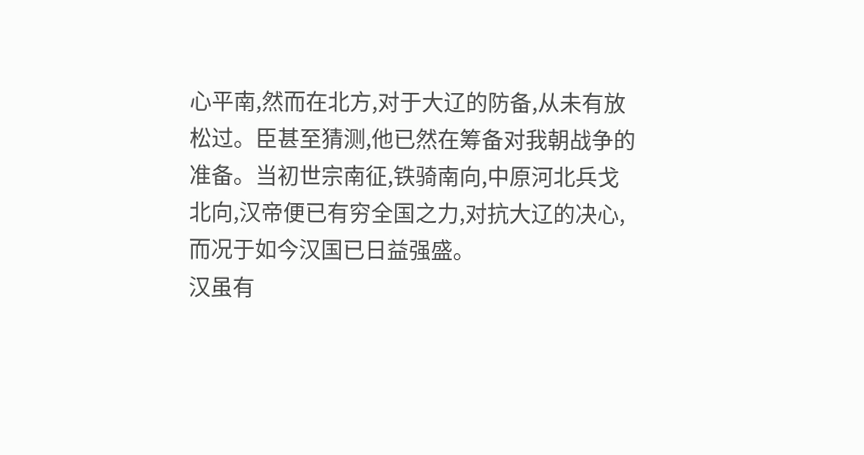心平南,然而在北方,对于大辽的防备,从未有放松过。臣甚至猜测,他已然在筹备对我朝战争的准备。当初世宗南征,铁骑南向,中原河北兵戈北向,汉帝便已有穷全国之力,对抗大辽的决心,而况于如今汉国已日益强盛。
汉虽有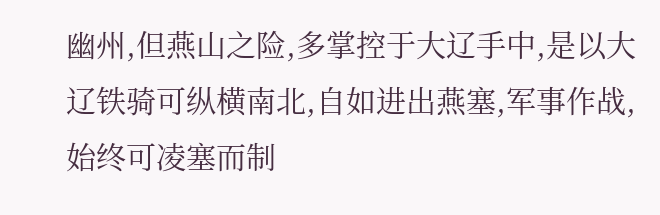幽州,但燕山之险,多掌控于大辽手中,是以大辽铁骑可纵横南北,自如进出燕塞,军事作战,始终可凌塞而制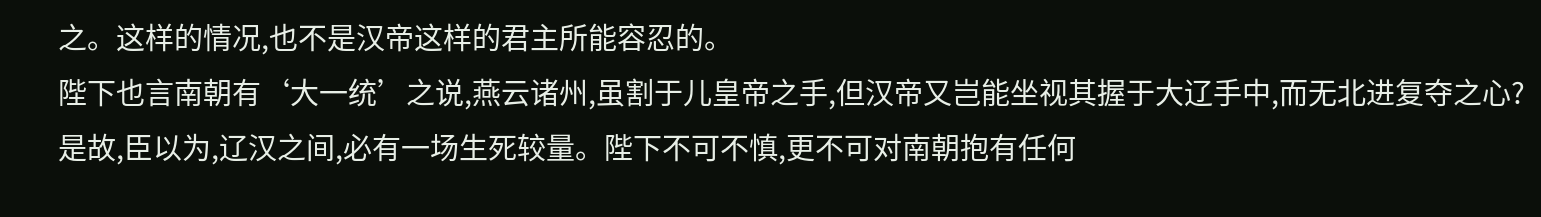之。这样的情况,也不是汉帝这样的君主所能容忍的。
陛下也言南朝有‘大一统’之说,燕云诸州,虽割于儿皇帝之手,但汉帝又岂能坐视其握于大辽手中,而无北进复夺之心?
是故,臣以为,辽汉之间,必有一场生死较量。陛下不可不慎,更不可对南朝抱有任何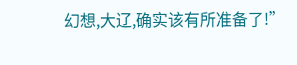幻想,大辽,确实该有所准备了!”